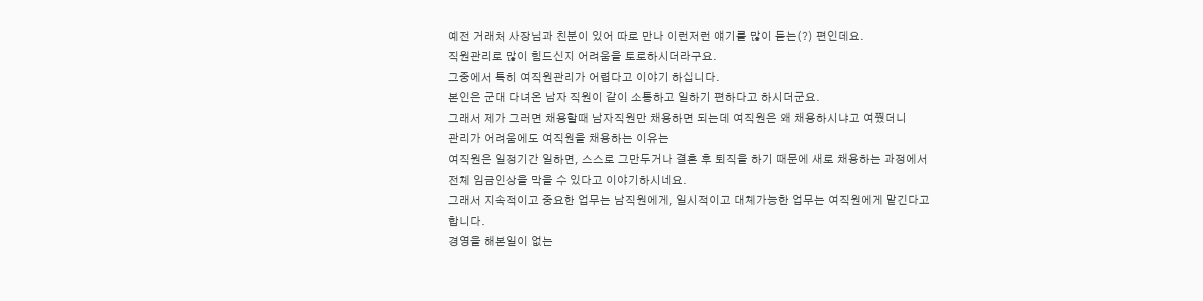예전 거래처 사장님과 친분이 있어 따로 만나 이런저런 얘기를 많이 듣는(?) 편인데요.
직원관리로 많이 힘드신지 어려움을 토로하시더라구요.
그중에서 특히 여직원관리가 어렵다고 이야기 하십니다.
본인은 군대 다녀온 남자 직원이 같이 소통하고 일하기 편하다고 하시더군요.
그래서 제가 그러면 채용할때 남자직원만 채용하면 되는데 여직원은 왜 채용하시냐고 여쭸더니
관리가 어려움에도 여직원을 채용하는 이유는
여직원은 일정기간 일하면, 스스로 그만두거나 결혼 후 퇴직을 하기 때문에 새로 채용하는 과정에서
전체 임금인상을 막을 수 있다고 이야기하시네요.
그래서 지속적이고 중요한 업무는 남직원에게, 일시적이고 대체가능한 업무는 여직원에게 맡긴다고 합니다.
경영을 해본일이 없는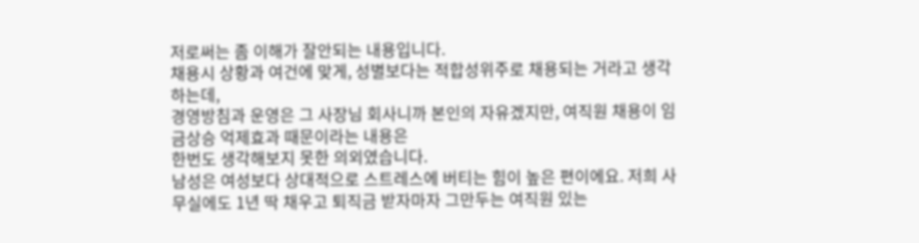저로써는 좀 이해가 잘안되는 내용입니다.
채용시 상황과 여건에 맞게, 성별보다는 적합성위주로 채용되는 거라고 생각하는데,
경영방침과 운영은 그 사장님 회사니까 본인의 자유겠지만, 여직원 채용이 임금상승 억제효과 때문이라는 내용은
한번도 생각해보지 못한 의외였습니다.
남성은 여성보다 상대적으로 스트레스에 버티는 힘이 높은 편이에요. 저희 사무실에도 1년 딱 채우고 퇴직금 받자마자 그만두는 여직원 있는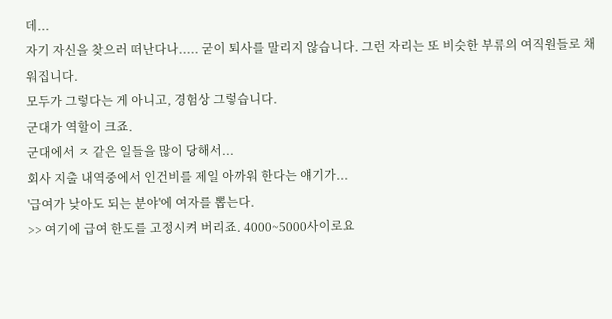데...
자기 자신을 찾으러 떠난다나..... 굳이 퇴사를 말리지 않습니다. 그런 자리는 또 비슷한 부류의 여직원들로 채워집니다.
모두가 그렇다는 게 아니고, 경험상 그렇습니다.
군대가 역할이 크죠.
군대에서 ㅈ 같은 일들을 많이 당해서...
회사 지출 내역중에서 인건비를 제일 아까워 한다는 얘기가...
'급여가 낮아도 되는 분야'에 여자를 뽑는다.
>> 여기에 급여 한도를 고정시켜 버리죠. 4000~5000사이로요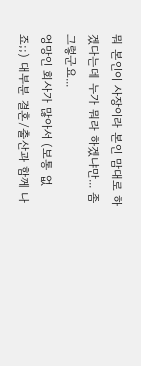뭐 본인이 사장이라 본인 맘대로 하겠다는데 누가 뭐라 하겠냐만... 좀 그렇군요...
엉망인 회사가 많아서 (보통 없죠;;) 대부분 결혼/출산과 함께 나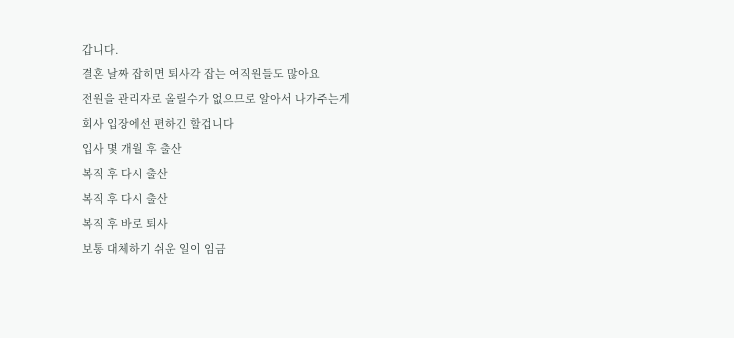갑니다.
결혼 날짜 잡히면 퇴사각 잡는 여직원들도 많아요
전원을 관리자로 올릴수가 없으므로 알아서 나가주는게
회사 입장에선 편하긴 할겁니다
입사 몇 개월 후 출산
복직 후 다시 출산
복직 후 다시 출산
복직 후 바로 퇴사
보통 대체하기 쉬운 일이 임금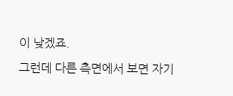이 낮겠죠.
그런데 다른 측면에서 보면 자기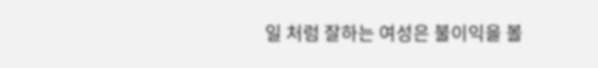일 처럼 잘하는 여성은 불이익을 볼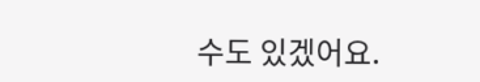수도 있겠어요.